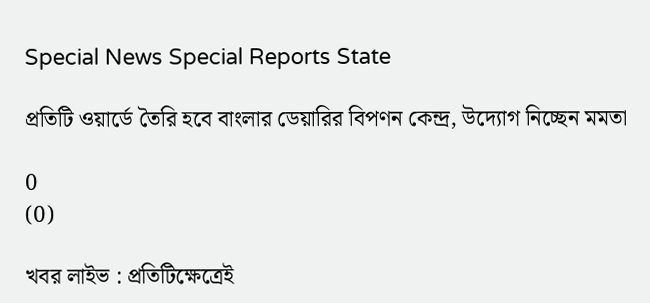Special News Special Reports State

প্রতিটি ওয়ার্ডে তৈরি হবে বাংলার ডেয়ারির বিপণন কেন্দ্র, উদ্যোগ নিচ্ছেন মমতা

0
(0)

খবর লাইভ : প্রতিটিক্ষেত্রেই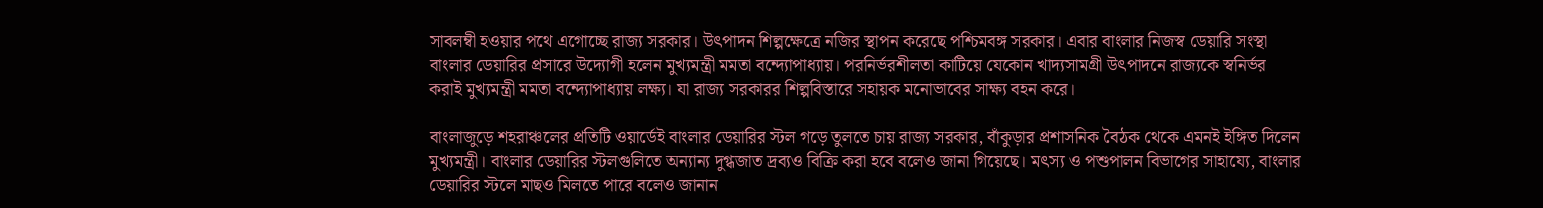সাবলম্বী হওয়ার পথে এগোচ্ছে রাজ্য সরকার। উৎপাদন শিল্পক্ষেত্রে নজির স্থাপন করেছে পশ্চিমবঙ্গ সরকার। এবার বাংলার নিজস্ব ডেয়ারি সংস্থা বাংলার ডেয়ারির প্রসারে উদ্যোগী হলেন মুখ্যমন্ত্রী মমতা বন্দ্যোপাধ্যায়। পরনির্ভরশীলতা কাটিয়ে যেকোন খাদ্যসামগ্রী উৎপাদনে রাজ্যকে স্বনির্ভর করাই মুখ্যমন্ত্রী মমতা বন্দ্যোপাধ্যায় লক্ষ্য। যা রাজ্য সরকারর শিল্পবিস্তারে সহায়ক মনোভাবের সাক্ষ্য বহন করে।

বাংলাজুড়ে শহরাঞ্চলের প্রতিটি ওয়ার্ডেই বাংলার ডেয়ারির স্টল গড়ে তুলতে চায় রাজ্য সরকার, বাঁকুড়ার প্রশাসনিক বৈঠক থেকে এমনই ইঙ্গিত দিলেন মুখ্যমন্ত্রী। বাংলার ডেয়ারির স্টলগুলিতে অন্যান্য দুগ্ধজাত দ্রব্যও বিক্রি করা হবে বলেও জানা গিয়েছে। মৎস্য ও পশুপালন বিভাগের সাহায্যে, বাংলার ডেয়ারির স্টলে মাছও মিলতে পারে বলেও জানান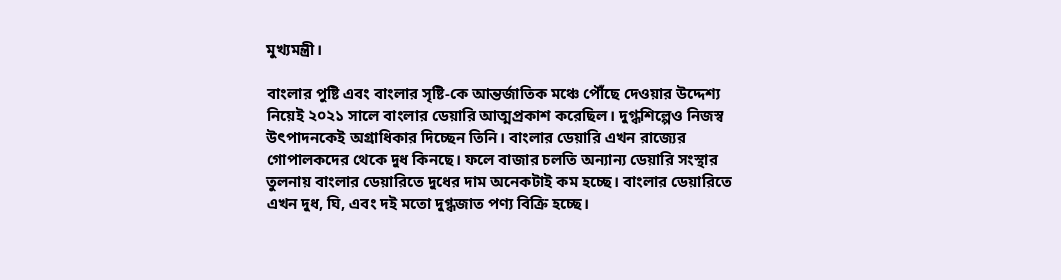মুখ্যমন্ত্রী।

বাংলার পুষ্টি এবং বাংলার সৃষ্টি-কে আন্তর্জাতিক মঞ্চে পৌঁছে দেওয়ার উদ্দেশ্য নিয়েই ২০২১ সালে বাংলার ডেয়ারি আত্মপ্রকাশ করেছিল। দুগ্ধশিল্পেও নিজস্ব উৎপাদনকেই অগ্রাধিকার দিচ্ছেন তিনি। বাংলার ডেয়ারি এখন রাজ্যের গোপালকদের থেকে দুধ কিনছে। ফলে বাজার চলতি অন্যান্য ডেয়ারি সংস্থার তুলনায় বাংলার ডেয়ারিতে দুধের দাম অনেকটাই কম হচ্ছে। বাংলার ডেয়ারিতে এখন দুধ, ঘি, এবং দই মতো দুগ্ধজাত পণ্য বিক্রি হচ্ছে।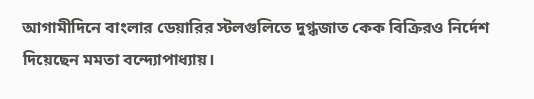আগামীদিনে বাংলার ডেয়ারির স্টলগুলিতে দুগ্ধজাত কেক বিক্রিরও নির্দেশ দিয়েছেন মমতা বন্দ্যোপাধ্যায়।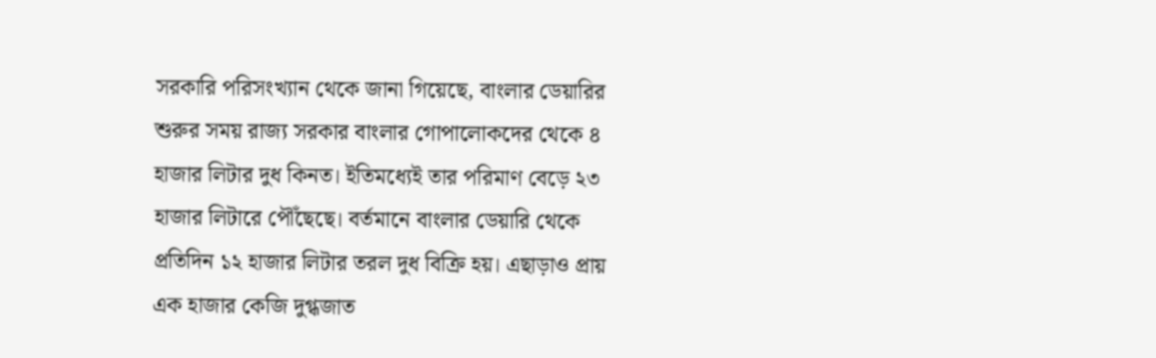সরকারি পরিসংখ্যান থেকে জানা গিয়েছে, বাংলার ডেয়ারির শুরুর সময় রাজ্য সরকার বাংলার গোপালোকদের থেকে ৪ হাজার লিটার দুধ কিনত। ইতিমধ্যেই তার পরিমাণ বেড়ে ২৩ হাজার লিটারে পৌঁছেছে। বর্তমানে বাংলার ডেয়ারি থেকে প্রতিদিন ১২ হাজার লিটার তরল দুধ বিক্রি হয়। এছাড়াও প্রায় এক হাজার কেজি দুগ্ধজাত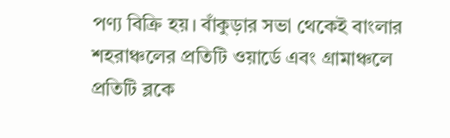পণ্য বিক্রি হয়। বাঁকুড়ার সভা থেকেই বাংলার শহরাঞ্চলের প্রতিটি ওয়ার্ডে এবং গ্রামাঞ্চলে প্রতিটি ব্লকে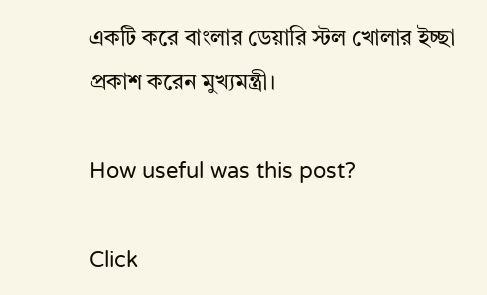একটি করে বাংলার ডেয়ারি স্টল খোলার ইচ্ছা প্রকাশ করেন মুখ্যমন্ত্রী।

How useful was this post?

Click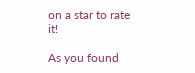on a star to rate it!

As you found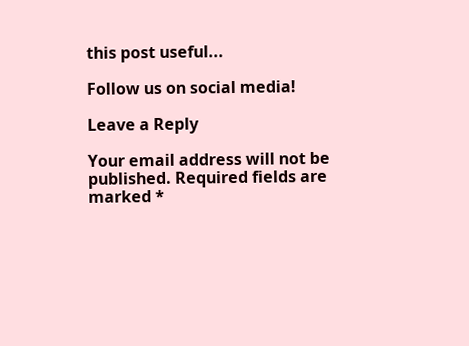this post useful...

Follow us on social media!

Leave a Reply

Your email address will not be published. Required fields are marked *